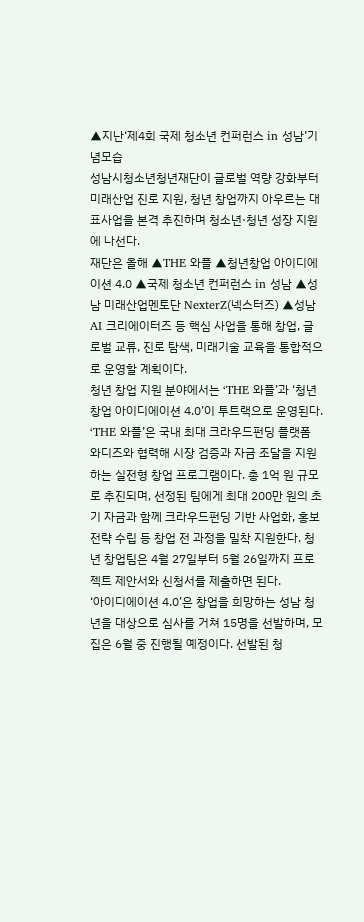▲지난‘제4회 국제 청소년 컨퍼런스 in 성남’기념모습
성남시청소년청년재단이 글로벌 역량 강화부터 미래산업 진로 지원, 청년 창업까지 아우르는 대표사업을 본격 추진하며 청소년·청년 성장 지원에 나선다.
재단은 올해 ▲THE 와플 ▲청년창업 아이디에이션 4.0 ▲국제 청소년 컨퍼런스 in 성남 ▲성남 미래산업멘토단 NexterZ(넥스터즈) ▲성남 AI 크리에이터즈 등 핵심 사업을 통해 창업, 글로벌 교류, 진로 탐색, 미래기술 교육을 통합적으로 운영할 계획이다.
청년 창업 지원 분야에서는 ‘THE 와플’과 ‘청년창업 아이디에이션 4.0’이 투트랙으로 운영된다.
‘THE 와플’은 국내 최대 크라우드펀딩 플랫폼 와디즈와 협력해 시장 검증과 자금 조달을 지원하는 실전형 창업 프로그램이다. 총 1억 원 규모로 추진되며, 선정된 팀에게 최대 200만 원의 초기 자금과 함께 크라우드펀딩 기반 사업화, 홍보 전략 수립 등 창업 전 과정을 밀착 지원한다. 청년 창업팀은 4월 27일부터 5월 26일까지 프로젝트 제안서와 신청서를 제출하면 된다.
‘아이디에이션 4.0’은 창업을 희망하는 성남 청년을 대상으로 심사를 거쳐 15명을 선발하며, 모집은 6월 중 진행될 예정이다. 선발된 청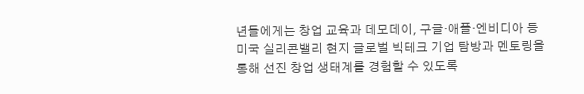년들에게는 창업 교육과 데모데이, 구글·애플·엔비디아 등 미국 실리콘밸리 현지 글로벌 빅테크 기업 탐방과 멘토링을 통해 선진 창업 생태계를 경험할 수 있도록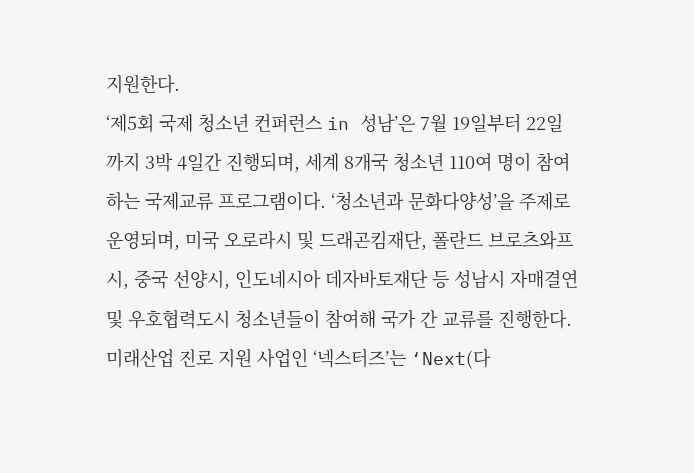지원한다.
‘제5회 국제 청소년 컨퍼런스 in 성남’은 7월 19일부터 22일까지 3박 4일간 진행되며, 세계 8개국 청소년 110여 명이 참여하는 국제교류 프로그램이다. ‘청소년과 문화다양성’을 주제로 운영되며, 미국 오로라시 및 드래곤킴재단, 폴란드 브로츠와프시, 중국 선양시, 인도네시아 데자바토재단 등 성남시 자매결연 및 우호협력도시 청소년들이 참여해 국가 간 교류를 진행한다.
미래산업 진로 지원 사업인 ‘넥스터즈’는 ‘Next(다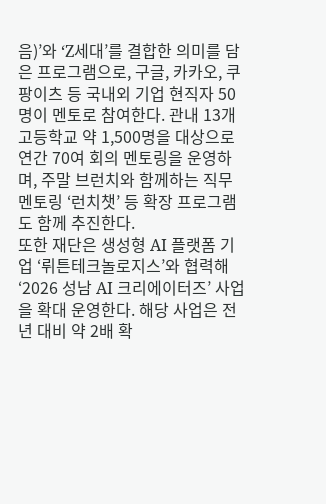음)’와 ‘Z세대’를 결합한 의미를 담은 프로그램으로, 구글, 카카오, 쿠팡이츠 등 국내외 기업 현직자 50명이 멘토로 참여한다. 관내 13개 고등학교 약 1,500명을 대상으로 연간 70여 회의 멘토링을 운영하며, 주말 브런치와 함께하는 직무 멘토링 ‘런치챗’ 등 확장 프로그램도 함께 추진한다.
또한 재단은 생성형 AI 플랫폼 기업 ‘뤼튼테크놀로지스’와 협력해 ‘2026 성남 AI 크리에이터즈’ 사업을 확대 운영한다. 해당 사업은 전년 대비 약 2배 확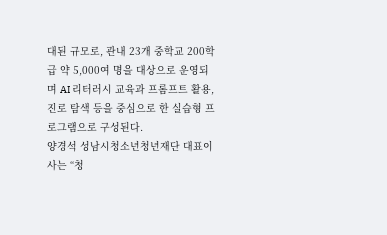대된 규모로, 관내 23개 중학교 200학급 약 5,000여 명을 대상으로 운영되며 AI 리터러시 교육과 프롬프트 활용, 진로 탐색 등을 중심으로 한 실습형 프로그램으로 구성된다.
양경석 성남시청소년청년재단 대표이사는 “청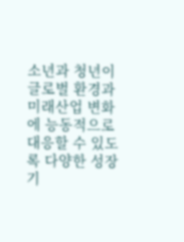소년과 청년이 글로벌 환경과 미래산업 변화에 능동적으로 대응할 수 있도록 다양한 성장 기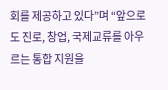회를 제공하고 있다”며 “앞으로도 진로, 창업, 국제교류를 아우르는 통합 지원을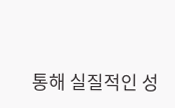통해 실질적인 성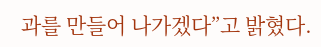과를 만들어 나가겠다”고 밝혔다.